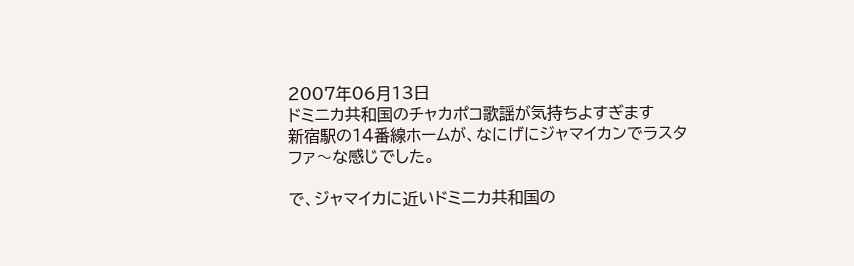2007年06月13日
ドミニカ共和国のチャカポコ歌謡が気持ちよすぎます
新宿駅の14番線ホームが、なにげにジャマイカンでラスタファ〜な感じでした。

で、ジャマイカに近いドミニカ共和国の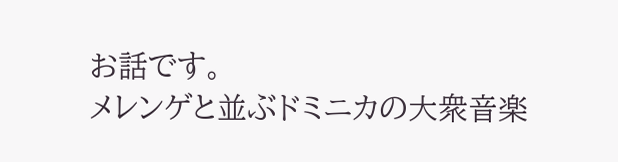お話です。
メレンゲと並ぶドミニカの大衆音楽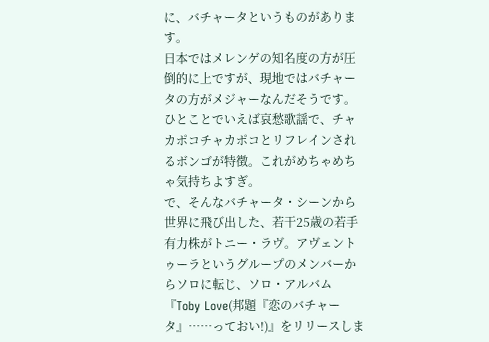に、バチャータというものがあります。
日本ではメレンゲの知名度の方が圧倒的に上ですが、現地ではバチャータの方がメジャーなんだそうです。
ひとことでいえば哀愁歌謡で、チャカポコチャカポコとリフレインされるボンゴが特徴。これがめちゃめちゃ気持ちよすぎ。
で、そんなバチャータ・シーンから世界に飛び出した、若干25歳の若手有力株がトニー・ラヴ。アヴェントゥーラというグループのメンバーからソロに転じ、ソロ・アルバム『Toby Love(邦題『恋のバチャータ』……っておい!)』をリリースしま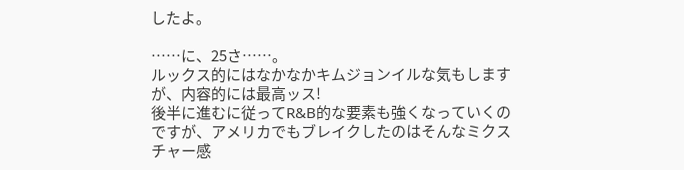したよ。

……に、25さ……。
ルックス的にはなかなかキムジョンイルな気もしますが、内容的には最高ッス!
後半に進むに従ってR&B的な要素も強くなっていくのですが、アメリカでもブレイクしたのはそんなミクスチャー感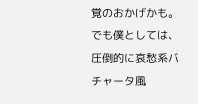覚のおかげかも。
でも僕としては、圧倒的に哀愁系バチャータ風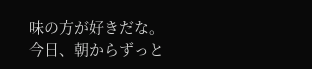味の方が好きだな。
今日、朝からずっと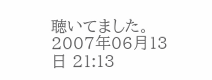聴いてました。
2007年06月13日 21:13